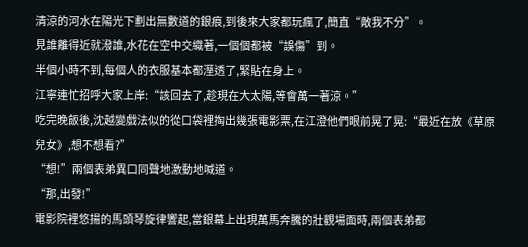清涼的河水在陽光下劃出無數道的銀痕,到後來大家都玩瘋了,簡直“敵我不分”。
見誰離得近就潑誰,水花在空中交織著,一個個都被“誤傷”到。
半個小時不到,每個人的衣服基本都溼透了,緊貼在身上。
江寧連忙招呼大家上岸:“該回去了,趁現在大太陽,等會萬一著涼。”
吃完晚飯後,沈越變戲法似的從口袋裡掏出幾張電影票,在江澄他們眼前晃了晃:“最近在放《草原兒女》,想不想看?”
“想!”兩個表弟異口同聲地激動地喊道。
“那,出發!”
電影院裡悠揚的馬頭琴旋律響起,當銀幕上出現萬馬奔騰的壯觀場面時,兩個表弟都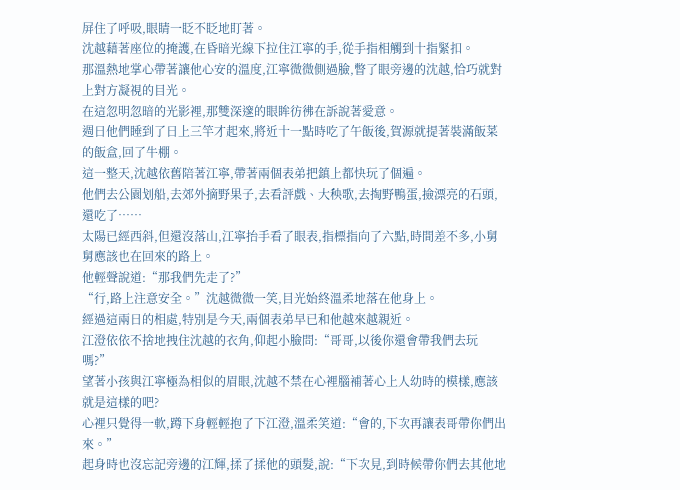屏住了呼吸,眼睛一眨不眨地盯著。
沈越藉著座位的掩護,在昏暗光線下拉住江寧的手,從手指相觸到十指緊扣。
那溫熱地掌心帶著讓他心安的溫度,江寧微微側過臉,瞥了眼旁邊的沈越,恰巧就對上對方凝視的目光。
在這忽明忽暗的光影裡,那雙深邃的眼眸彷彿在訴說著愛意。
週日他們睡到了日上三竿才起來,將近十一點時吃了午飯後,賀源就提著裝滿飯菜的飯盒,回了牛棚。
這一整天,沈越依舊陪著江寧,帶著兩個表弟把鎮上都快玩了個遍。
他們去公園划船,去郊外摘野果子,去看評戲、大秧歌,去掏野鴨蛋,撿漂亮的石頭,還吃了……
太陽已經西斜,但還沒落山,江寧抬手看了眼表,指標指向了六點,時間差不多,小舅舅應該也在回來的路上。
他輕聲說道:“那我們先走了?”
“行,路上注意安全。”沈越微微一笑,目光始終溫柔地落在他身上。
經過這兩日的相處,特別是今天,兩個表弟早已和他越來越親近。
江澄依依不捨地拽住沈越的衣角,仰起小臉問:“哥哥,以後你還會帶我們去玩嗎?”
望著小孩與江寧極為相似的眉眼,沈越不禁在心裡腦補著心上人幼時的模樣,應該就是這樣的吧?
心裡只覺得一軟,蹲下身輕輕抱了下江澄,溫柔笑道:“會的,下次再讓表哥帶你們出來。”
起身時也沒忘記旁邊的江輝,揉了揉他的頭髮,說:“下次見,到時候帶你們去其他地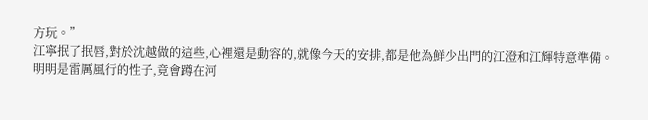方玩。”
江寧抿了抿唇,對於沈越做的這些,心裡還是動容的,就像今天的安排,都是他為鮮少出門的江澄和江輝特意準備。
明明是雷厲風行的性子,竟會蹲在河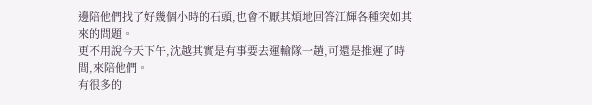邊陪他們找了好幾個小時的石頭,也會不厭其煩地回答江輝各種突如其來的問題。
更不用說今天下午,沈越其實是有事要去運輸隊一趟,可還是推遲了時間,來陪他們。
有很多的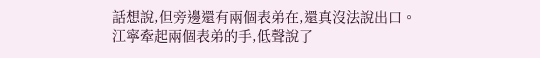話想說,但旁邊還有兩個表弟在,還真沒法說出口。
江寧牽起兩個表弟的手,低聲說了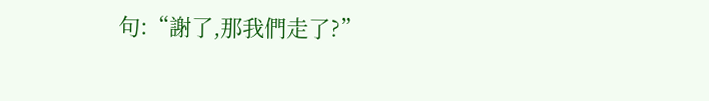句:“謝了,那我們走了?”